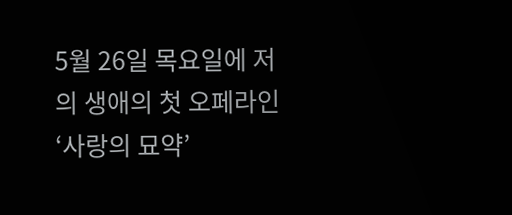5월 26일 목요일에 저의 생애의 첫 오페라인 ‘사랑의 묘약’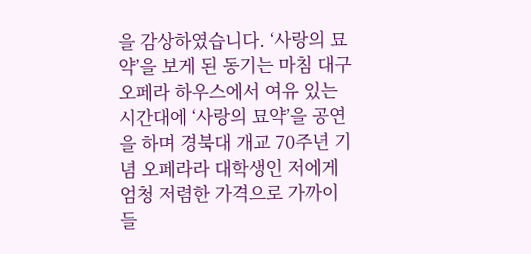을 감상하였습니다. ‘사랑의 묘약’을 보게 된 동기는 마침 대구 오페라 하우스에서 여유 있는 시간대에 ‘사랑의 묘약’을 공연을 하며 경북대 개교 70주년 기념 오페라라 대학생인 저에게 엄청 저렴한 가격으로 가까이 들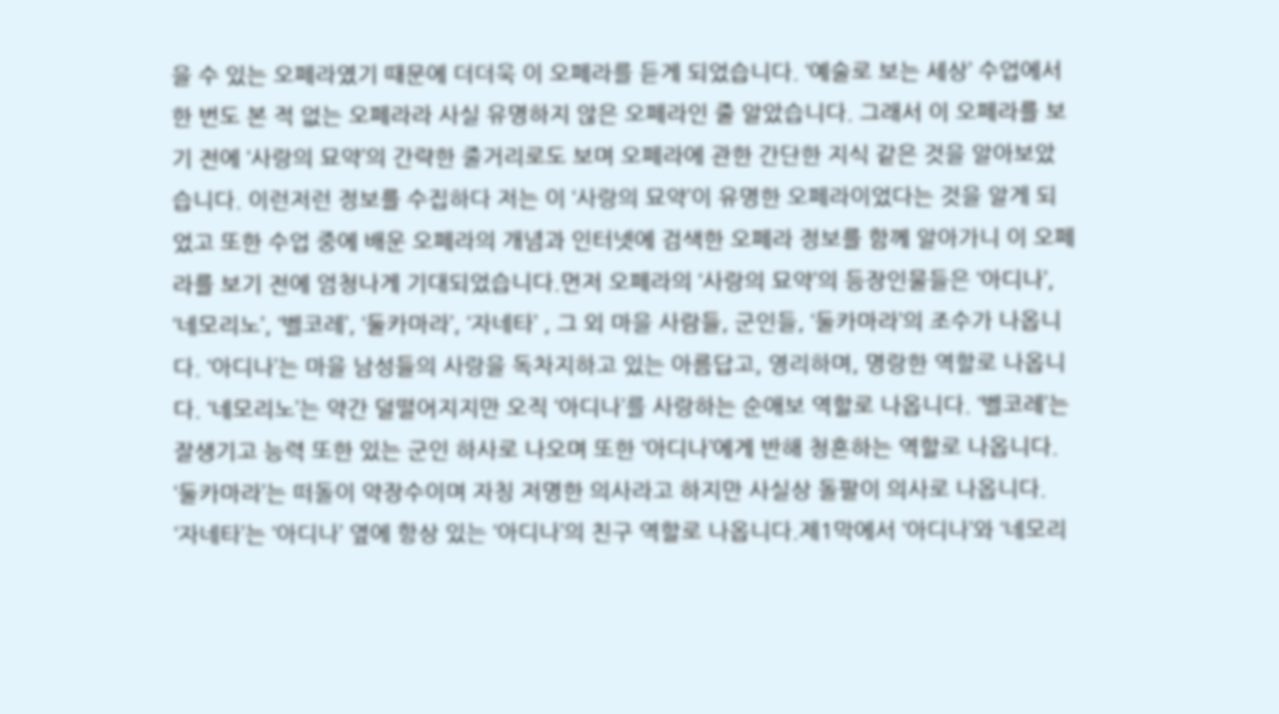을 수 있는 오페라였기 때문에 더더욱 이 오페라를 듣게 되었습니다. ‘예술로 보는 세상’ 수업에서 한 번도 본 적 없는 오페라라 사실 유명하지 않은 오페라인 줄 알았습니다. 그래서 이 오페라를 보기 전에 ‘사랑의 묘약’의 간략한 줄거리로도 보며 오페라에 관한 간단한 지식 같은 것을 알아보았습니다. 이런저런 정보를 수집하다 저는 이 ‘사랑의 묘약’이 유명한 오페라이었다는 것을 알게 되었고 또한 수업 중에 배운 오페라의 개념과 인터넷에 검색한 오페라 정보를 함께 알아가니 이 오페라를 보기 전에 엄청나게 기대되었습니다.먼저 오페라의 ‘사랑의 묘약’의 등장인물들은 ‘아디나’, ‘네모리노’, ‘벨코레’, ‘둘카마라’, ‘자네타’ , 그 외 마을 사람들, 군인들, ‘둘카마라’의 조수가 나옵니다. ‘아디나’는 마을 남성들의 사랑을 독차지하고 있는 아름답고, 영리하며, 명랑한 역할로 나옵니다. ‘네모리노’는 약간 덜떨어지지만 오직 ‘아디나’를 사랑하는 순애보 역할로 나옵니다. ‘벨코레’는 잘생기고 능력 또한 있는 군인 하사로 나오며 또한 ‘아디나’에게 반해 청혼하는 역할로 나옵니다. ‘둘카마라’는 떠돌이 약장수이며 자칭 저명한 의사라고 하지만 사실상 돌팔이 의사로 나옵니다. ‘자네타’는 ‘아디나’ 옆에 항상 있는 ‘아디나’의 친구 역할로 나옵니다.제1막에서 ‘아디나’와 ‘네모리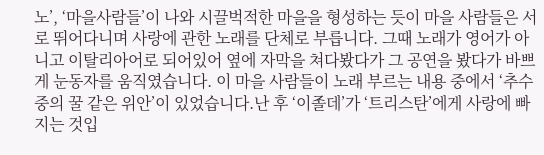노’, ‘마을사람들’이 나와 시끌벅적한 마을을 형성하는 듯이 마을 사람들은 서로 뛰어다니며 사랑에 관한 노래를 단체로 부릅니다. 그때 노래가 영어가 아니고 이탈리아어로 되어있어 옆에 자막을 쳐다봤다가 그 공연을 봤다가 바쁘게 눈동자를 움직였습니다. 이 마을 사람들이 노래 부르는 내용 중에서 ‘추수 중의 꿀 같은 위안’이 있었습니다.난 후 ‘이졸데’가 ‘트리스탄’에게 사랑에 빠지는 것입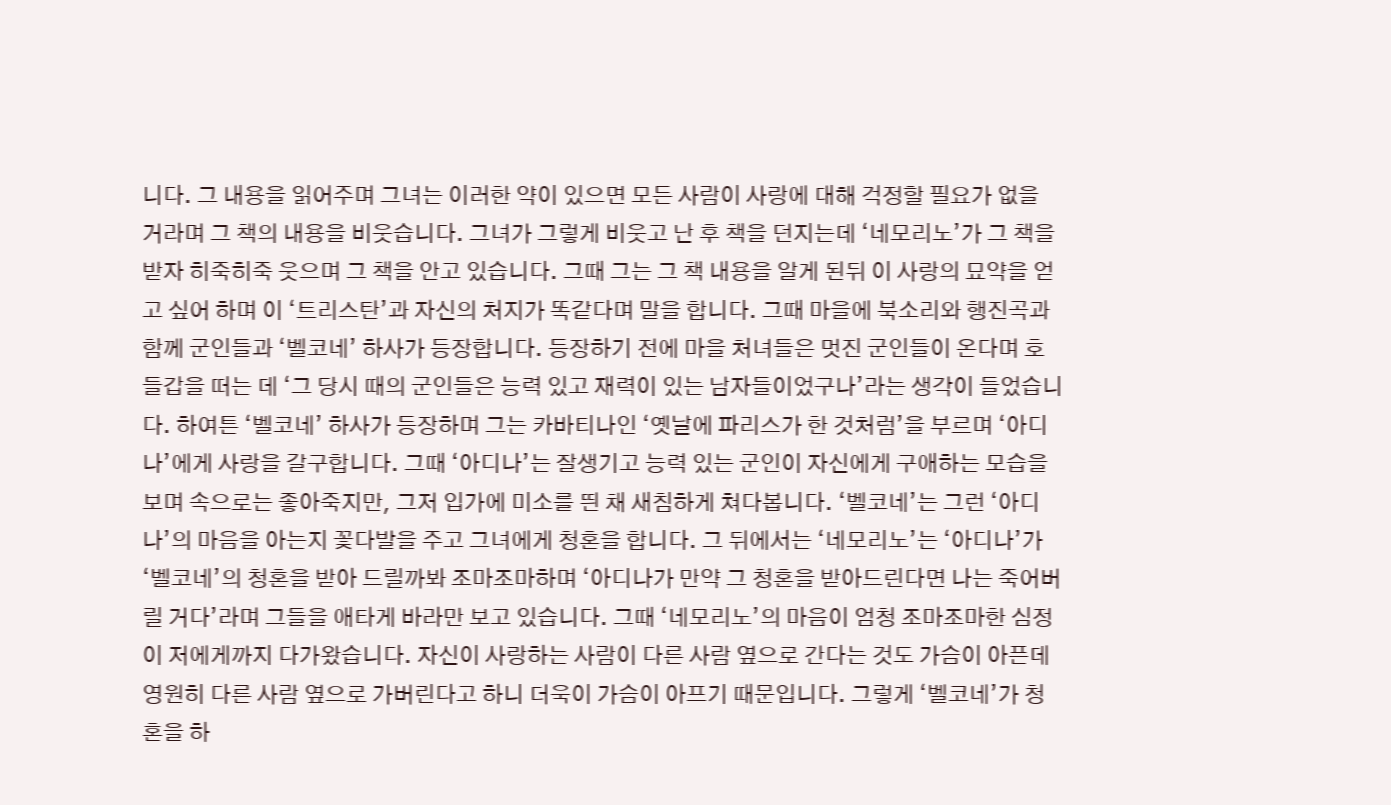니다. 그 내용을 읽어주며 그녀는 이러한 약이 있으면 모든 사람이 사랑에 대해 걱정할 필요가 없을 거라며 그 책의 내용을 비웃습니다. 그녀가 그렇게 비웃고 난 후 책을 던지는데 ‘네모리노’가 그 책을 받자 히죽히죽 웃으며 그 책을 안고 있습니다. 그때 그는 그 책 내용을 알게 된뒤 이 사랑의 묘약을 얻고 싶어 하며 이 ‘트리스탄’과 자신의 처지가 똑같다며 말을 합니다. 그때 마을에 북소리와 행진곡과 함께 군인들과 ‘벨코네’ 하사가 등장합니다. 등장하기 전에 마을 처녀들은 멋진 군인들이 온다며 호들갑을 떠는 데 ‘그 당시 때의 군인들은 능력 있고 재력이 있는 남자들이었구나’라는 생각이 들었습니다. 하여튼 ‘벨코네’ 하사가 등장하며 그는 카바티나인 ‘옛날에 파리스가 한 것처럼’을 부르며 ‘아디나’에게 사랑을 갈구합니다. 그때 ‘아디나’는 잘생기고 능력 있는 군인이 자신에게 구애하는 모습을 보며 속으로는 좋아죽지만, 그저 입가에 미소를 띈 채 새침하게 쳐다봅니다. ‘벨코네’는 그런 ‘아디나’의 마음을 아는지 꽃다발을 주고 그녀에게 청혼을 합니다. 그 뒤에서는 ‘네모리노’는 ‘아디나’가 ‘벨코네’의 청혼을 받아 드릴까봐 조마조마하며 ‘아디나가 만약 그 청혼을 받아드린다면 나는 죽어버릴 거다’라며 그들을 애타게 바라만 보고 있습니다. 그때 ‘네모리노’의 마음이 엄청 조마조마한 심정이 저에게까지 다가왔습니다. 자신이 사랑하는 사람이 다른 사람 옆으로 간다는 것도 가슴이 아픈데 영원히 다른 사람 옆으로 가버린다고 하니 더욱이 가슴이 아프기 때문입니다. 그렇게 ‘벨코네’가 청혼을 하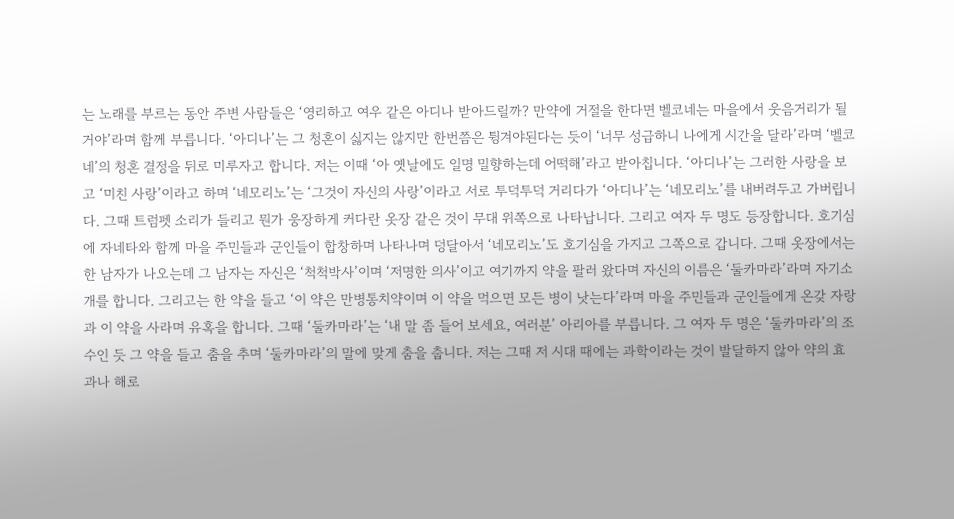는 노래를 부르는 동안 주변 사람들은 ‘영리하고 여우 같은 아디나 받아드릴까? 만약에 거절을 한다면 벨코네는 마을에서 웃음거리가 될 거야’라며 함께 부릅니다. ‘아디나’는 그 청혼이 싫지는 않지만 한번쯤은 튕겨야된다는 듯이 ‘너무 성급하니 나에게 시간을 달라’라며 ‘벨코네’의 청혼 결정을 뒤로 미루자고 합니다. 저는 이때 ‘아 옛날에도 일명 밀향하는데 어떡해’라고 받아칩니다. ‘아디나’는 그러한 사랑을 보고 ‘미친 사랑’이라고 하며 ‘네모리노’는 ‘그것이 자신의 사랑’이라고 서로 투덕투덕 거리다가 ‘아디나’는 ‘네모리노’를 내버려두고 가버립니다. 그때 트럼펫 소리가 들리고 뭔가 웅장하게 커다란 옷장 같은 것이 무대 위쪽으로 나타납니다. 그리고 여자 두 명도 등장합니다. 호기심에 자네타와 함께 마을 주민들과 군인들이 합창하며 나타나며 덩달아서 ‘네모리노’도 호기심을 가지고 그쪽으로 갑니다. 그때 옷장에서는 한 남자가 나오는데 그 남자는 자신은 ‘척척박사’이며 ‘저명한 의사’이고 여기까지 약을 팔러 왔다며 자신의 이름은 ‘둘카마라’라며 자기소개를 합니다. 그리고는 한 약을 들고 ‘이 약은 만병통치약이며 이 약을 먹으면 모든 병이 낫는다’라며 마을 주민들과 군인들에게 온갖 자랑과 이 약을 사라며 유혹을 합니다. 그때 ‘둘카마라’는 ‘내 말 좀 들어 보세요, 여러분’ 아리아를 부릅니다. 그 여자 두 명은 ‘둘카마라’의 조수인 듯 그 약을 들고 춤을 추며 ‘둘카마라’의 말에 맞게 춤을 춥니다. 저는 그때 저 시대 때에는 과학이라는 것이 발달하지 않아 약의 효과나 해로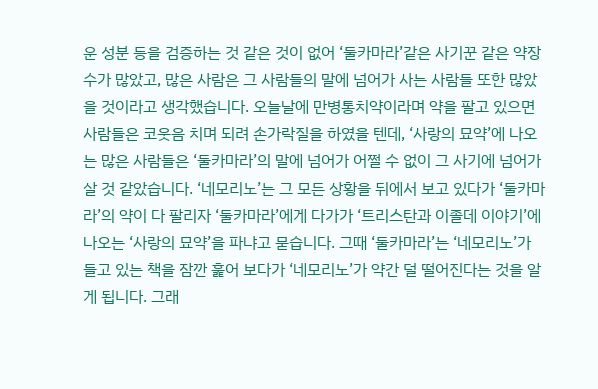운 성분 등을 검증하는 것 같은 것이 없어 ‘둘카마라’같은 사기꾼 같은 약장수가 많았고, 많은 사람은 그 사람들의 말에 넘어가 사는 사람들 또한 많았을 것이라고 생각했습니다. 오늘날에 만병통치약이라며 약을 팔고 있으면 사람들은 코웃음 치며 되려 손가락질을 하였을 텐데, ‘사랑의 묘약’에 나오는 많은 사람들은 ‘둘카마라’의 말에 넘어가 어쩔 수 없이 그 사기에 넘어가 살 것 같았습니다. ‘네모리노’는 그 모든 상황을 뒤에서 보고 있다가 ‘둘카마라’의 약이 다 팔리자 ‘둘카마라’에게 다가가 ‘트리스탄과 이졸데 이야기’에 나오는 ‘사랑의 묘약’을 파냐고 묻습니다. 그때 ‘둘카마라’는 ‘네모리노’가 들고 있는 책을 잠깐 훑어 보다가 ‘네모리노’가 약간 덜 떨어진다는 것을 알게 됩니다. 그래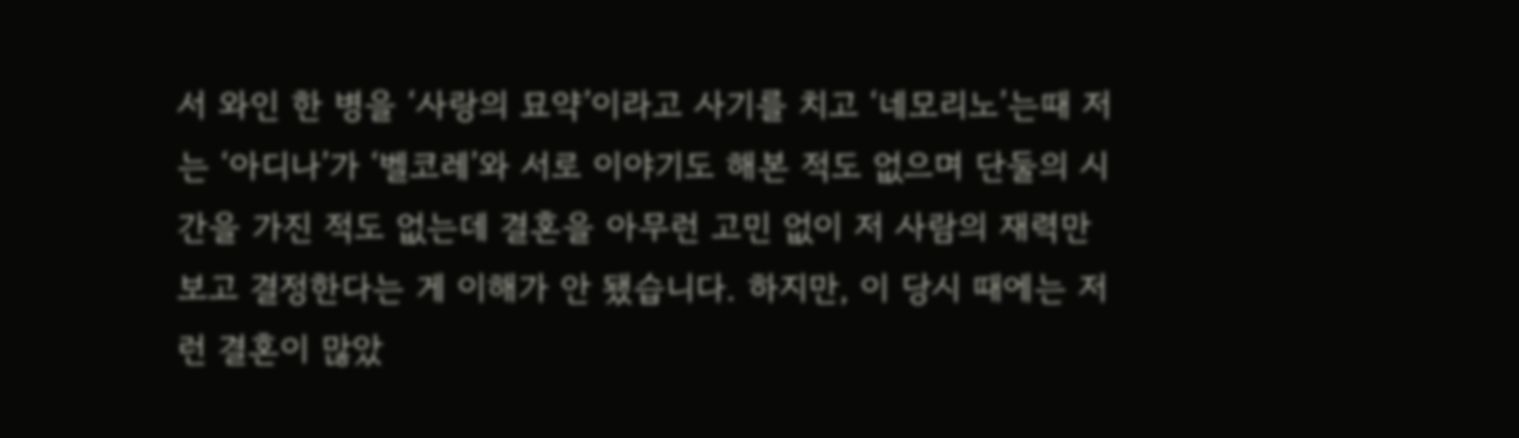서 와인 한 병을 ‘사랑의 묘약’이라고 사기를 치고 ‘네모리노’는때 저는 ‘아디나’가 ‘벨코레’와 서로 이야기도 해본 적도 없으며 단둘의 시간을 가진 적도 없는데 결혼을 아무런 고민 없이 저 사람의 재력만 보고 결정한다는 게 이해가 안 됐습니다. 하지만, 이 당시 때에는 저런 결혼이 많았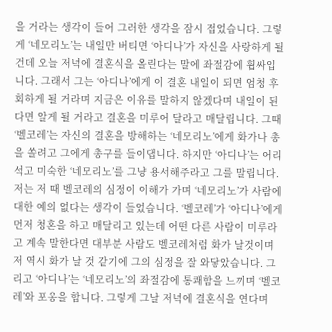을 거라는 생각이 들어 그러한 생각을 잠시 접었습니다. 그렇게 ‘네모리노’는 내일만 버티면 ‘아디나’가 자신을 사랑하게 될 건데 오늘 저녁에 결혼식을 올린다는 말에 좌절감에 휩싸입니다. 그래서 그는 ‘아디나’에게 이 결혼 내일이 되면 엄청 후회하게 될 거라며 지금은 이유를 말하지 않겠다며 내일이 된다면 알게 될 거라고 결혼을 미루어 달라고 매달립니다. 그때 ‘벨코레’는 자신의 결혼을 방해하는 ‘네모리노’에게 화가나 총을 쏠려고 그에게 총구를 들이댑니다. 하지만 ‘아디나’는 어리석고 미숙한 ‘네모리노’를 그냥 용서해주라고 그를 말립니다. 저는 저 때 벨코레의 심정이 이해가 가며 ‘네모리노’가 사람에 대한 예의 없다는 생각이 들었습니다. ‘벨코레’가 ‘아디나’에게 먼저 청혼을 하고 매달리고 있는데 어떤 다른 사람이 미루라고 계속 말한다면 대부분 사람도 벨코레처럼 화가 날것이며 저 역시 화가 날 것 같기에 그의 심정을 잘 와닿았습니다. 그리고 ‘아디나’는 ‘네모리노’의 좌절감에 통쾌함을 느끼며 ‘벨코레’와 포옹을 합니다. 그렇게 그날 저녁에 결혼식을 연다며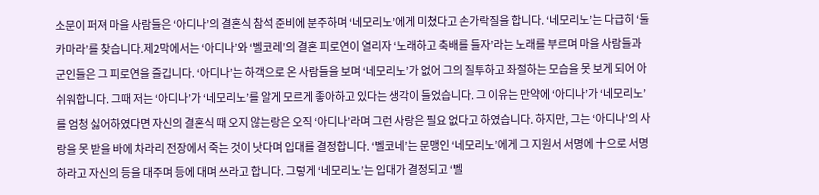소문이 퍼져 마을 사람들은 ‘아디나’의 결혼식 참석 준비에 분주하며 ‘네모리노’에게 미쳤다고 손가락질을 합니다. ‘네모리노’는 다급히 ‘둘카마라’를 찾습니다.제2막에서는 ‘아디나’와 ‘벨코레’의 결혼 피로연이 열리자 ‘노래하고 축배를 들자’라는 노래를 부르며 마을 사람들과 군인들은 그 피로연을 즐깁니다. ‘아디나’는 하객으로 온 사람들을 보며 ‘네모리노’가 없어 그의 질투하고 좌절하는 모습을 못 보게 되어 아쉬워합니다. 그때 저는 ‘아디나’가 ‘네모리노’를 알게 모르게 좋아하고 있다는 생각이 들었습니다. 그 이유는 만약에 ‘아디나’가 ‘네모리노’를 엄청 싫어하였다면 자신의 결혼식 때 오지 않는랑은 오직 ‘아디나’라며 그런 사랑은 필요 없다고 하였습니다. 하지만, 그는 ‘아디나’의 사랑을 못 받을 바에 차라리 전장에서 죽는 것이 낫다며 입대를 결정합니다. ‘벨코네’는 문맹인 ‘네모리노’에게 그 지원서 서명에 十으로 서명하라고 자신의 등을 대주며 등에 대며 쓰라고 합니다. 그렇게 ‘네모리노’는 입대가 결정되고 ‘벨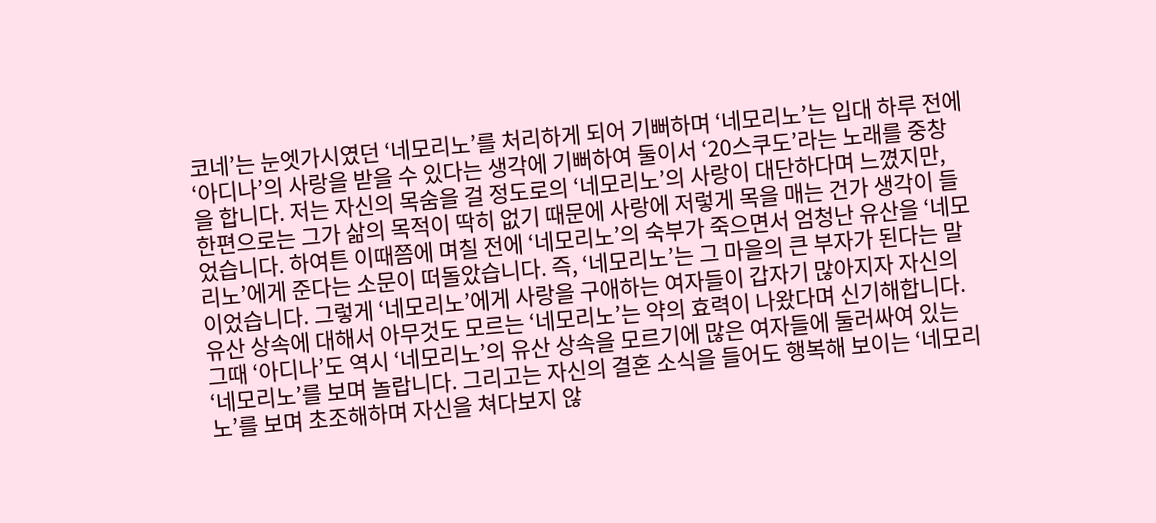코네’는 눈엣가시였던 ‘네모리노’를 처리하게 되어 기뻐하며 ‘네모리노’는 입대 하루 전에 ‘아디나’의 사랑을 받을 수 있다는 생각에 기뻐하여 둘이서 ‘20스쿠도’라는 노래를 중창을 합니다. 저는 자신의 목숨을 걸 정도로의 ‘네모리노’의 사랑이 대단하다며 느꼈지만, 한편으로는 그가 삶의 목적이 딱히 없기 때문에 사랑에 저렇게 목을 매는 건가 생각이 들었습니다. 하여튼 이때쯤에 며칠 전에 ‘네모리노’의 숙부가 죽으면서 엄청난 유산을 ‘네모리노’에게 준다는 소문이 떠돌았습니다. 즉, ‘네모리노’는 그 마을의 큰 부자가 된다는 말이었습니다. 그렇게 ‘네모리노’에게 사랑을 구애하는 여자들이 갑자기 많아지자 자신의 유산 상속에 대해서 아무것도 모르는 ‘네모리노’는 약의 효력이 나왔다며 신기해합니다. 그때 ‘아디나’도 역시 ‘네모리노’의 유산 상속을 모르기에 많은 여자들에 둘러싸여 있는 ‘네모리노’를 보며 놀랍니다. 그리고는 자신의 결혼 소식을 들어도 행복해 보이는 ‘네모리노’를 보며 초조해하며 자신을 쳐다보지 않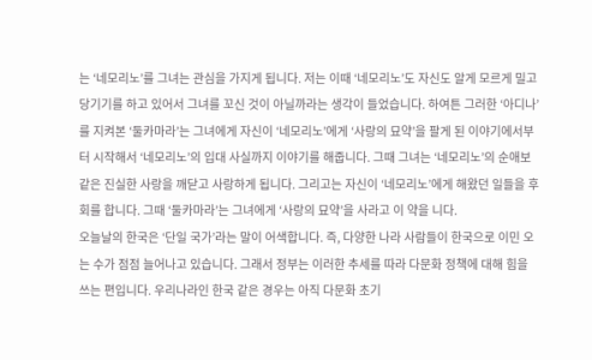는 ‘네모리노’를 그녀는 관심을 가지게 됩니다. 저는 이때 ‘네모리노’도 자신도 알게 모르게 밀고 당기기를 하고 있어서 그녀를 꼬신 것이 아닐까라는 생각이 들었습니다. 하여튼 그러한 ‘아디나’를 지켜본 ‘둘카마라’는 그녀에게 자신이 ‘네모리노’에게 ‘사랑의 묘약’을 팔게 된 이야기에서부터 시작해서 ‘네모리노’의 입대 사실까지 이야기를 해줍니다. 그때 그녀는 ‘네모리노’의 순애보 같은 진실한 사랑을 깨닫고 사랑하게 됩니다. 그리고는 자신이 ‘네모리노’에게 해왔던 일들을 후회를 합니다. 그때 ‘둘카마라’는 그녀에게 ‘사랑의 묘약’을 사라고 이 약을 니다.
오늘날의 한국은 ‘단일 국가’라는 말이 어색합니다. 즉, 다양한 나라 사람들이 한국으로 이민 오는 수가 점점 늘어나고 있습니다. 그래서 정부는 이러한 추세를 따라 다문화 정책에 대해 힘을 쓰는 편입니다. 우리나라인 한국 같은 경우는 아직 다문화 초기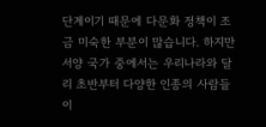단계이기 때문에 다문화 정책이 조금 미숙한 부분이 많습니다. 하지만 서양 국가 중에서는 우리나라와 달리 초반부터 다양한 인종의 사람들이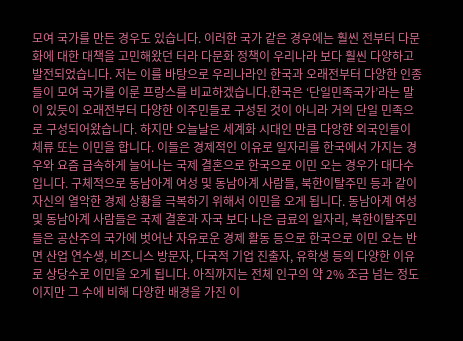모여 국가를 만든 경우도 있습니다. 이러한 국가 같은 경우에는 훨씬 전부터 다문화에 대한 대책을 고민해왔던 터라 다문화 정책이 우리나라 보다 훨씬 다양하고 발전되었습니다. 저는 이를 바탕으로 우리나라인 한국과 오래전부터 다양한 인종들이 모여 국가를 이룬 프랑스를 비교하겠습니다.한국은 ‘단일민족국가’라는 말이 있듯이 오래전부터 다양한 이주민들로 구성된 것이 아니라 거의 단일 민족으로 구성되어왔습니다. 하지만 오늘날은 세계화 시대인 만큼 다앙햔 외국인들이 체류 또는 이민을 합니다. 이들은 경제적인 이유로 일자리를 한국에서 가지는 경우와 요즘 급속하게 늘어나는 국제 결혼으로 한국으로 이민 오는 경우가 대다수입니다. 구체적으로 동남아계 여성 및 동남아계 사람들, 북한이탈주민 등과 같이 자신의 열악한 경제 상황을 극복하기 위해서 이민을 오게 됩니다. 동남아계 여성 및 동남아계 사람들은 국제 결혼과 자국 보다 나은 급료의 일자리, 북한이탈주민들은 공산주의 국가에 벗어난 자유로운 경제 활동 등으로 한국으로 이민 오는 반면 산업 연수생, 비즈니스 방문자, 다국적 기업 진출자, 유학생 등의 다양한 이유로 상당수로 이민을 오게 됩니다. 아직까지는 전체 인구의 약 2% 조금 넘는 정도이지만 그 수에 비해 다양한 배경을 가진 이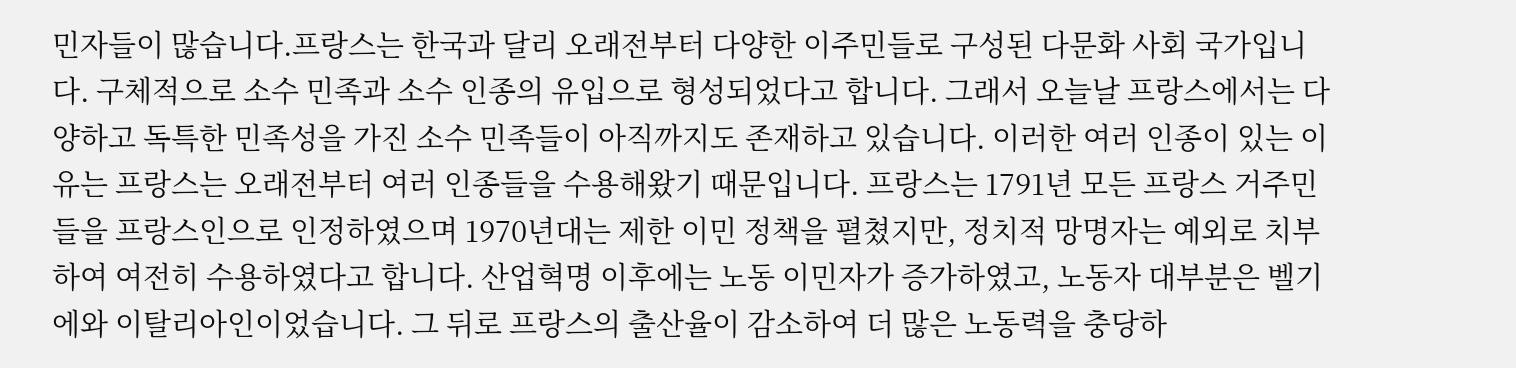민자들이 많습니다.프랑스는 한국과 달리 오래전부터 다양한 이주민들로 구성된 다문화 사회 국가입니다. 구체적으로 소수 민족과 소수 인종의 유입으로 형성되었다고 합니다. 그래서 오늘날 프랑스에서는 다양하고 독특한 민족성을 가진 소수 민족들이 아직까지도 존재하고 있습니다. 이러한 여러 인종이 있는 이유는 프랑스는 오래전부터 여러 인종들을 수용해왔기 때문입니다. 프랑스는 1791년 모든 프랑스 거주민들을 프랑스인으로 인정하였으며 1970년대는 제한 이민 정책을 펼쳤지만, 정치적 망명자는 예외로 치부하여 여전히 수용하였다고 합니다. 산업혁명 이후에는 노동 이민자가 증가하였고, 노동자 대부분은 벨기에와 이탈리아인이었습니다. 그 뒤로 프랑스의 출산율이 감소하여 더 많은 노동력을 충당하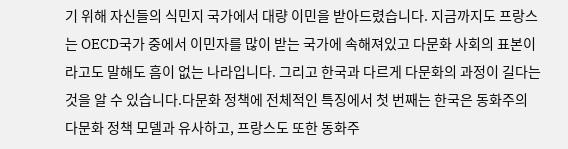기 위해 자신들의 식민지 국가에서 대량 이민을 받아드렸습니다. 지금까지도 프랑스는 OECD국가 중에서 이민자를 많이 받는 국가에 속해져있고 다문화 사회의 표본이라고도 말해도 흠이 없는 나라입니다. 그리고 한국과 다르게 다문화의 과정이 길다는 것을 알 수 있습니다.다문화 정책에 전체적인 특징에서 첫 번째는 한국은 동화주의 다문화 정책 모델과 유사하고, 프랑스도 또한 동화주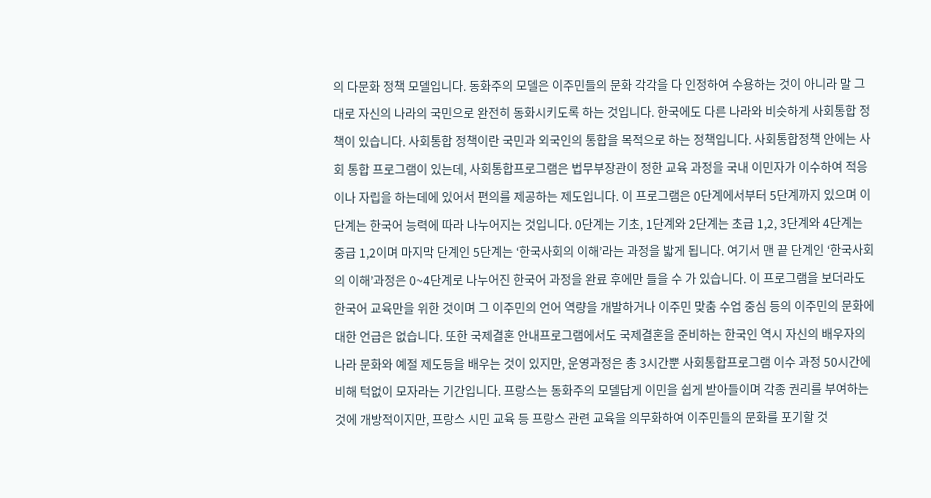의 다문화 정책 모델입니다. 동화주의 모델은 이주민들의 문화 각각을 다 인정하여 수용하는 것이 아니라 말 그대로 자신의 나라의 국민으로 완전히 동화시키도록 하는 것입니다. 한국에도 다른 나라와 비슷하게 사회통합 정책이 있습니다. 사회통합 정책이란 국민과 외국인의 통합을 목적으로 하는 정책입니다. 사회통합정책 안에는 사회 통합 프로그램이 있는데, 사회통합프로그램은 법무부장관이 정한 교육 과정을 국내 이민자가 이수하여 적응이나 자립을 하는데에 있어서 편의를 제공하는 제도입니다. 이 프로그램은 0단계에서부터 5단계까지 있으며 이 단계는 한국어 능력에 따라 나누어지는 것입니다. 0단계는 기초, 1단계와 2단계는 초급 1,2, 3단계와 4단계는 중급 1,2이며 마지막 단계인 5단계는 ‘한국사회의 이해’라는 과정을 밟게 됩니다. 여기서 맨 끝 단계인 ‘한국사회의 이해’과정은 0~4단계로 나누어진 한국어 과정을 완료 후에만 들을 수 가 있습니다. 이 프로그램을 보더라도 한국어 교육만을 위한 것이며 그 이주민의 언어 역량을 개발하거나 이주민 맞춤 수업 중심 등의 이주민의 문화에 대한 언급은 없습니다. 또한 국제결혼 안내프로그램에서도 국제결혼을 준비하는 한국인 역시 자신의 배우자의 나라 문화와 예절 제도등을 배우는 것이 있지만, 운영과정은 총 3시간뿐 사회통합프로그램 이수 과정 50시간에 비해 턱없이 모자라는 기간입니다. 프랑스는 동화주의 모델답게 이민을 쉽게 받아들이며 각종 권리를 부여하는 것에 개방적이지만, 프랑스 시민 교육 등 프랑스 관련 교육을 의무화하여 이주민들의 문화를 포기할 것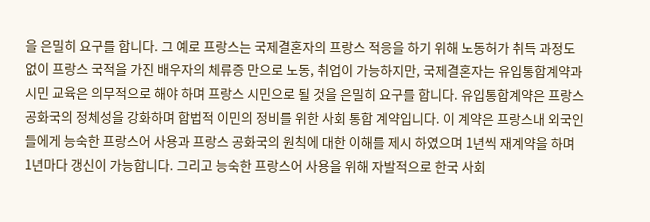을 은밀히 요구를 합니다. 그 예로 프랑스는 국제결혼자의 프랑스 적응을 하기 위해 노동허가 취득 과정도 없이 프랑스 국적을 가진 배우자의 체류증 만으로 노동, 취업이 가능하지만, 국제결혼자는 유입통합계약과 시민 교육은 의무적으로 해야 하며 프랑스 시민으로 될 것을 은밀히 요구를 합니다. 유입통합계약은 프랑스 공화국의 정체성을 강화하며 합법적 이민의 정비를 위한 사회 통합 계약입니다. 이 계약은 프랑스내 외국인들에게 능숙한 프랑스어 사용과 프랑스 공화국의 원칙에 대한 이해를 제시 하였으며 1년씩 재계약을 하며 1년마다 갱신이 가능합니다. 그리고 능숙한 프랑스어 사용을 위해 자발적으로 한국 사회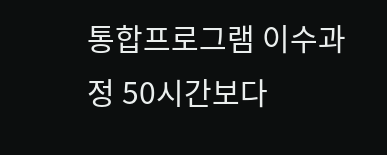통합프로그램 이수과정 50시간보다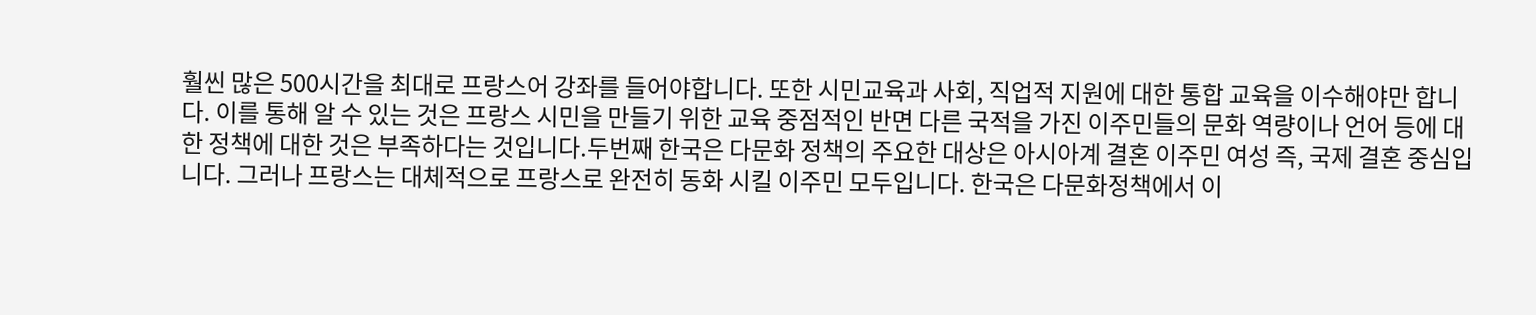훨씬 많은 500시간을 최대로 프랑스어 강좌를 들어야합니다. 또한 시민교육과 사회, 직업적 지원에 대한 통합 교육을 이수해야만 합니다. 이를 통해 알 수 있는 것은 프랑스 시민을 만들기 위한 교육 중점적인 반면 다른 국적을 가진 이주민들의 문화 역량이나 언어 등에 대한 정책에 대한 것은 부족하다는 것입니다.두번째 한국은 다문화 정책의 주요한 대상은 아시아계 결혼 이주민 여성 즉, 국제 결혼 중심입니다. 그러나 프랑스는 대체적으로 프랑스로 완전히 동화 시킬 이주민 모두입니다. 한국은 다문화정책에서 이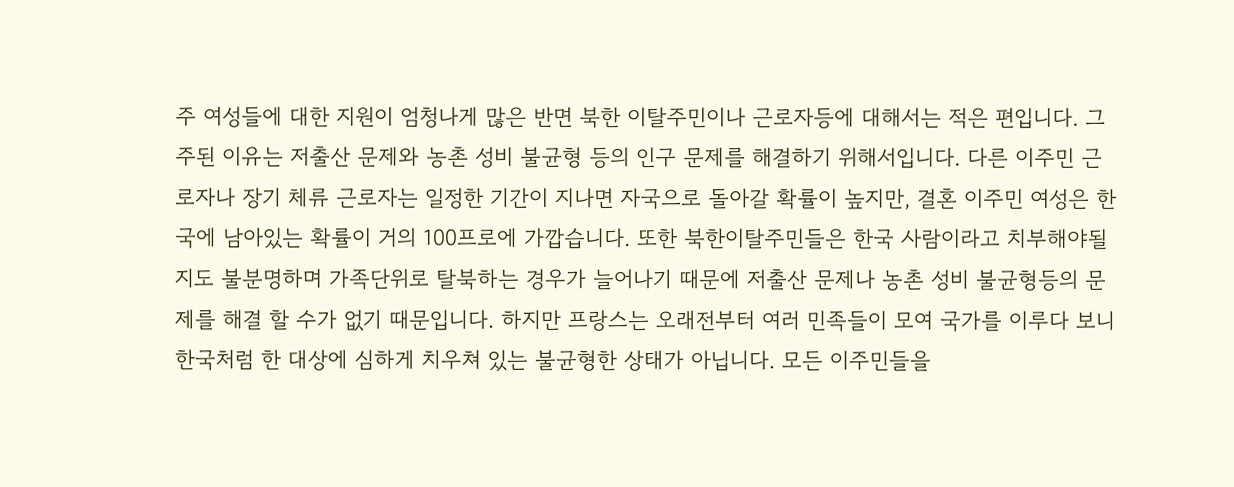주 여성들에 대한 지원이 엄청나게 많은 반면 북한 이탈주민이나 근로자등에 대해서는 적은 편입니다. 그 주된 이유는 저출산 문제와 농촌 성비 불균형 등의 인구 문제를 해결하기 위해서입니다. 다른 이주민 근로자나 장기 체류 근로자는 일정한 기간이 지나면 자국으로 돌아갈 확률이 높지만, 결혼 이주민 여성은 한국에 남아있는 확률이 거의 100프로에 가깝습니다. 또한 북한이탈주민들은 한국 사람이라고 치부해야될지도 불분명하며 가족단위로 탈북하는 경우가 늘어나기 때문에 저출산 문제나 농촌 성비 불균형등의 문제를 해결 할 수가 없기 때문입니다. 하지만 프랑스는 오래전부터 여러 민족들이 모여 국가를 이루다 보니 한국처럼 한 대상에 심하게 치우쳐 있는 불균형한 상태가 아닙니다. 모든 이주민들을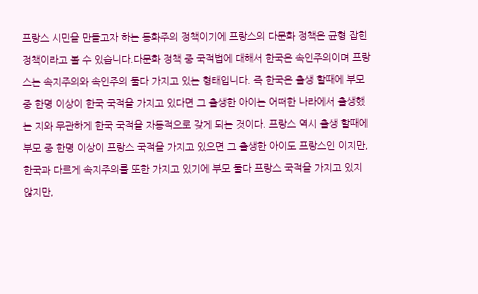프랑스 시민을 만들고자 하는 동화주의 정책이기에 프랑스의 다문화 정책은 균형 잡힌 정책이라고 볼 수 있습니다.다문화 정책 중 국적법에 대해서 한국은 속인주의이며 프랑스는 속지주의와 속인주의 둘다 가지고 있는 형태입니다. 즉 한국은 출생 할때에 부모 중 한명 이상이 한국 국적을 가지고 있다면 그 출생한 아이는 어떠한 나라에서 출생했는 지와 무관하게 한국 국적을 자동적으로 갖게 되는 것이다. 프랑스 역시 출생 할때에 부모 중 한명 이상이 프랑스 국적을 가지고 있으면 그 출생한 아이도 프랑스인 이지만, 한국과 다르게 속지주의를 또한 가지고 있기에 부모 둘다 프랑스 국적을 가지고 있지 않지만,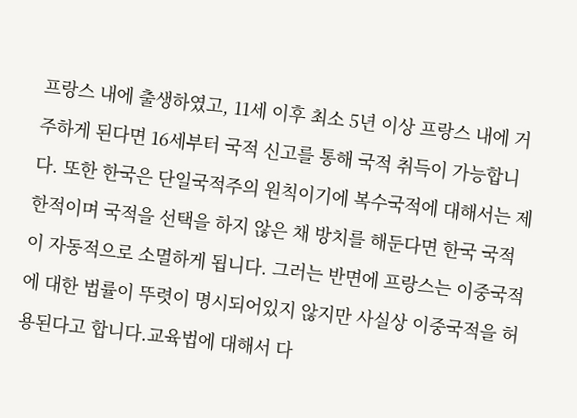프랑스 내에 출생하였고, 11세 이후 최소 5년 이상 프랑스 내에 거주하게 된다면 16세부터 국적 신고를 통해 국적 취득이 가능합니다. 또한 한국은 단일국적주의 원칙이기에 복수국적에 대해서는 제한적이며 국적을 선택을 하지 않은 채 방치를 해둔다면 한국 국적이 자동적으로 소멸하게 됩니다. 그러는 반면에 프랑스는 이중국적에 대한 법률이 뚜렷이 명시되어있지 않지만 사실상 이중국적을 허용된다고 합니다.교육법에 대해서 다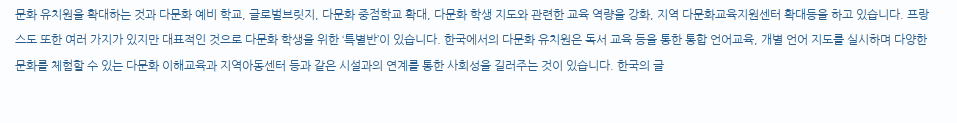문화 유치원을 확대하는 것과 다문화 예비 학교, 글로벌브릿지, 다문화 중점학교 확대, 다문화 학생 지도와 관련한 교육 역량을 강화, 지역 다문화교육지원센터 확대등을 하고 있습니다. 프랑스도 또한 여러 가지가 있지만 대표적인 것으로 다문화 학생을 위한 ‘특별반’이 있습니다. 한국에서의 다문화 유치원은 독서 교육 등을 통한 통합 언어교육, 개별 언어 지도를 실시하며 다양한 문화를 체험할 수 있는 다문화 이해교육과 지역아동센터 등과 같은 시설과의 연계를 통한 사회성을 길러주는 것이 있습니다. 한국의 글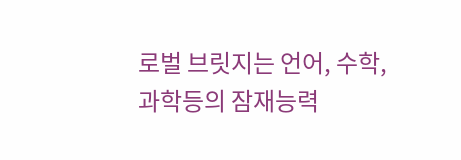로벌 브릿지는 언어, 수학, 과학등의 잠재능력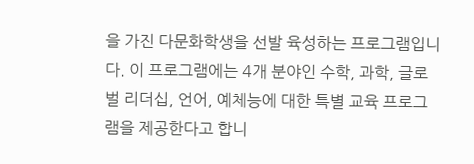을 가진 다문화학생을 선발 육성하는 프로그램입니다. 이 프로그램에는 4개 분야인 수학, 과학, 글로벌 리더십, 언어, 예체능에 대한 특별 교육 프로그램을 제공한다고 합니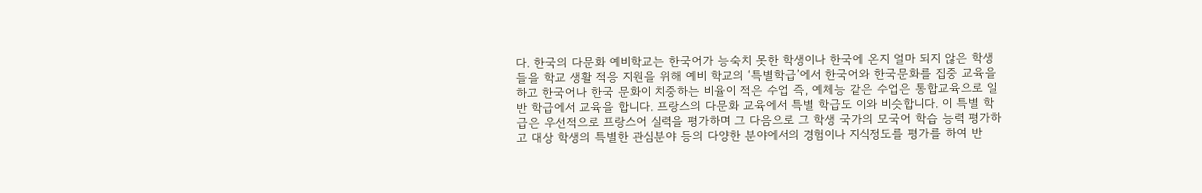다. 한국의 다문화 예비학교는 한국어가 능숙치 못한 학생이나 한국에 온지 얼마 되지 않은 학생들을 학교 생활 적응 지원을 위해 예비 학교의 ‘특별학급’에서 한국어와 한국문화를 집중 교육을 하고 한국어나 한국 문화이 치중하는 비율이 적은 수업 즉, 예체능 같은 수업은 통합교육으로 일반 학급에서 교육을 합니다. 프랑스의 다문화 교육에서 특별 학급도 이와 비슷합니다. 이 특별 학급은 우선적으로 프랑스어 실력을 평가하며 그 다음으로 그 학생 국가의 모국어 학습 능력 평가하고 대상 학생의 특별한 관심분야 등의 다양한 분야에서의 경험이나 지식정도를 평가를 하여 반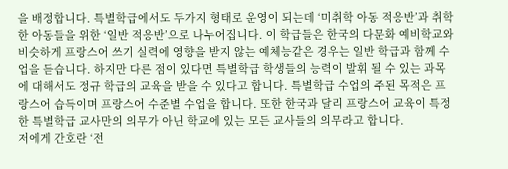을 배정합니다. 특별학급에서도 두가지 형태로 운영이 되는데 ‘미취학 아동 적응반’과 취학한 아동들을 위한 ‘일반 적응반’으로 나누어집니다. 이 학급들은 한국의 다문화 예비학교와 비슷하게 프랑스어 쓰기 실력에 영향을 받지 않는 예체능같은 경우는 일반 학급과 함께 수업을 듣습니다. 하지만 다른 점이 있다면 특별학급 학생들의 능력이 발휘 될 수 있는 과목에 대해서도 정규 학급의 교육을 받을 수 있다고 합니다. 특별학급 수업의 주된 목적은 프랑스어 습득이며 프랑스어 수준별 수업을 합니다. 또한 한국과 달리 프랑스어 교육이 특정한 특별학급 교사만의 의무가 아닌 학교에 있는 모든 교사들의 의무라고 합니다.
저에게 간호란 ‘전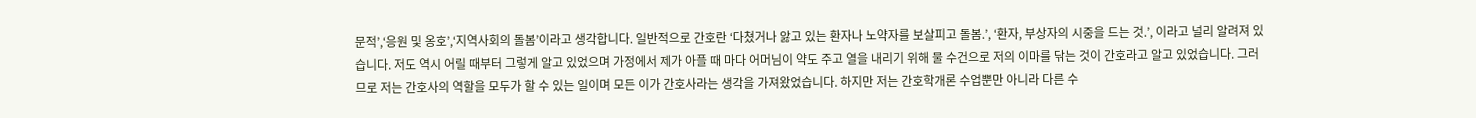문적’,‘응원 및 옹호’,‘지역사회의 돌봄’이라고 생각합니다. 일반적으로 간호란 ‘다쳤거나 앓고 있는 환자나 노약자를 보살피고 돌봄.’, ‘환자, 부상자의 시중을 드는 것.’, 이라고 널리 알려져 있습니다. 저도 역시 어릴 때부터 그렇게 알고 있었으며 가정에서 제가 아플 때 마다 어머님이 약도 주고 열을 내리기 위해 물 수건으로 저의 이마를 닦는 것이 간호라고 알고 있었습니다. 그러므로 저는 간호사의 역할을 모두가 할 수 있는 일이며 모든 이가 간호사라는 생각을 가져왔었습니다. 하지만 저는 간호학개론 수업뿐만 아니라 다른 수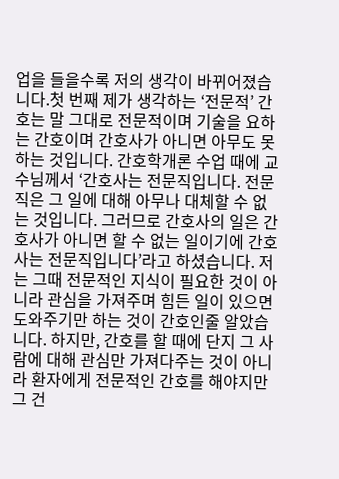업을 들을수록 저의 생각이 바뀌어졌습니다.첫 번째 제가 생각하는 ‘전문적’ 간호는 말 그대로 전문적이며 기술을 요하는 간호이며 간호사가 아니면 아무도 못하는 것입니다. 간호학개론 수업 때에 교수님께서 ‘간호사는 전문직입니다. 전문직은 그 일에 대해 아무나 대체할 수 없는 것입니다. 그러므로 간호사의 일은 간호사가 아니면 할 수 없는 일이기에 간호사는 전문직입니다’라고 하셨습니다. 저는 그때 전문적인 지식이 필요한 것이 아니라 관심을 가져주며 힘든 일이 있으면 도와주기만 하는 것이 간호인줄 알았습니다. 하지만, 간호를 할 때에 단지 그 사람에 대해 관심만 가져다주는 것이 아니라 환자에게 전문적인 간호를 해야지만 그 건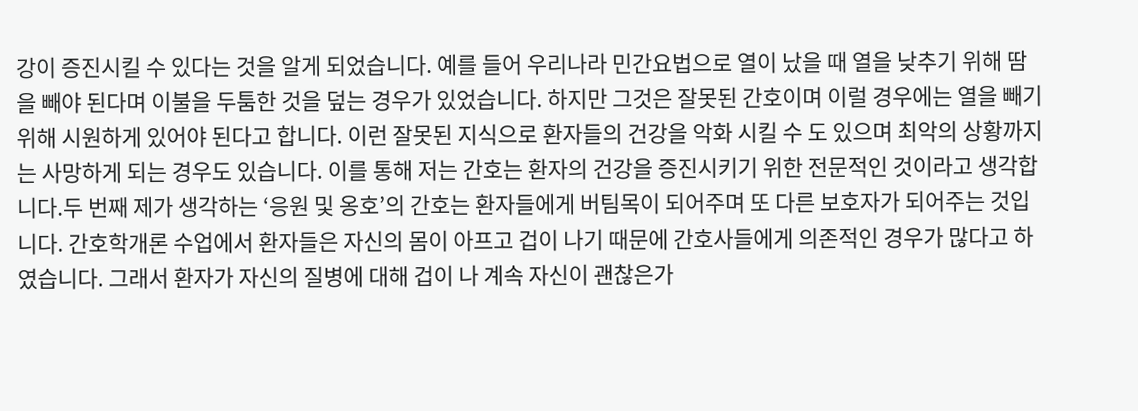강이 증진시킬 수 있다는 것을 알게 되었습니다. 예를 들어 우리나라 민간요법으로 열이 났을 때 열을 낮추기 위해 땀을 빼야 된다며 이불을 두툼한 것을 덮는 경우가 있었습니다. 하지만 그것은 잘못된 간호이며 이럴 경우에는 열을 빼기위해 시원하게 있어야 된다고 합니다. 이런 잘못된 지식으로 환자들의 건강을 악화 시킬 수 도 있으며 최악의 상황까지는 사망하게 되는 경우도 있습니다. 이를 통해 저는 간호는 환자의 건강을 증진시키기 위한 전문적인 것이라고 생각합니다.두 번째 제가 생각하는 ‘응원 및 옹호’의 간호는 환자들에게 버팀목이 되어주며 또 다른 보호자가 되어주는 것입니다. 간호학개론 수업에서 환자들은 자신의 몸이 아프고 겁이 나기 때문에 간호사들에게 의존적인 경우가 많다고 하였습니다. 그래서 환자가 자신의 질병에 대해 겁이 나 계속 자신이 괜찮은가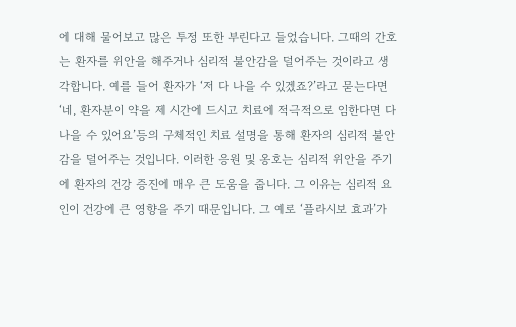에 대해 물어보고 많은 투정 또한 부린다고 들었습니다. 그때의 간호는 환자를 위안을 해주거나 심리적 불안감을 덜어주는 것이라고 생각합니다. 예를 들어 환자가 ‘저 다 나을 수 있겠죠?’라고 묻는다면 ‘네, 환자분이 약을 제 시간에 드시고 치료에 적극적으로 임한다면 다 나을 수 있어요’등의 구체적인 치료 설명을 통해 환자의 심리적 불안감을 덜어주는 것입니다. 이러한 응원 및 옹호는 심리적 위안을 주기에 환자의 건강 증진에 매우 큰 도움을 줍니다. 그 이유는 심리적 요인이 건강에 큰 영향을 주기 때문입니다. 그 예로 ‘플라시보 효과’가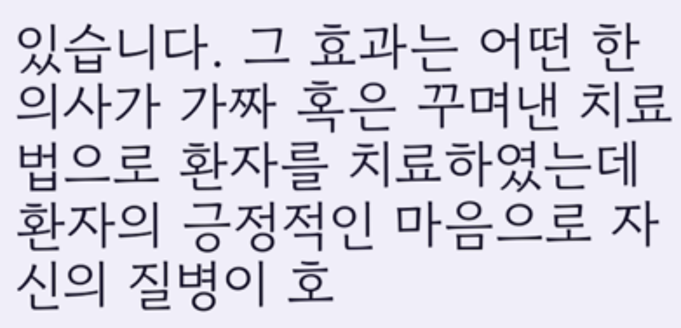있습니다. 그 효과는 어떤 한 의사가 가짜 혹은 꾸며낸 치료법으로 환자를 치료하였는데 환자의 긍정적인 마음으로 자신의 질병이 호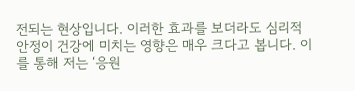전되는 현상입니다. 이러한 효과를 보더라도 심리적 안정이 건강에 미치는 영향은 매우 크다고 봅니다. 이를 통해 저는 ‘응원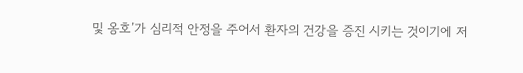및 옹호’가 심리적 안정을 주어서 환자의 건강을 증진 시키는 것이기에 저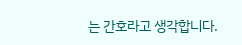는 간호라고 생각합니다.